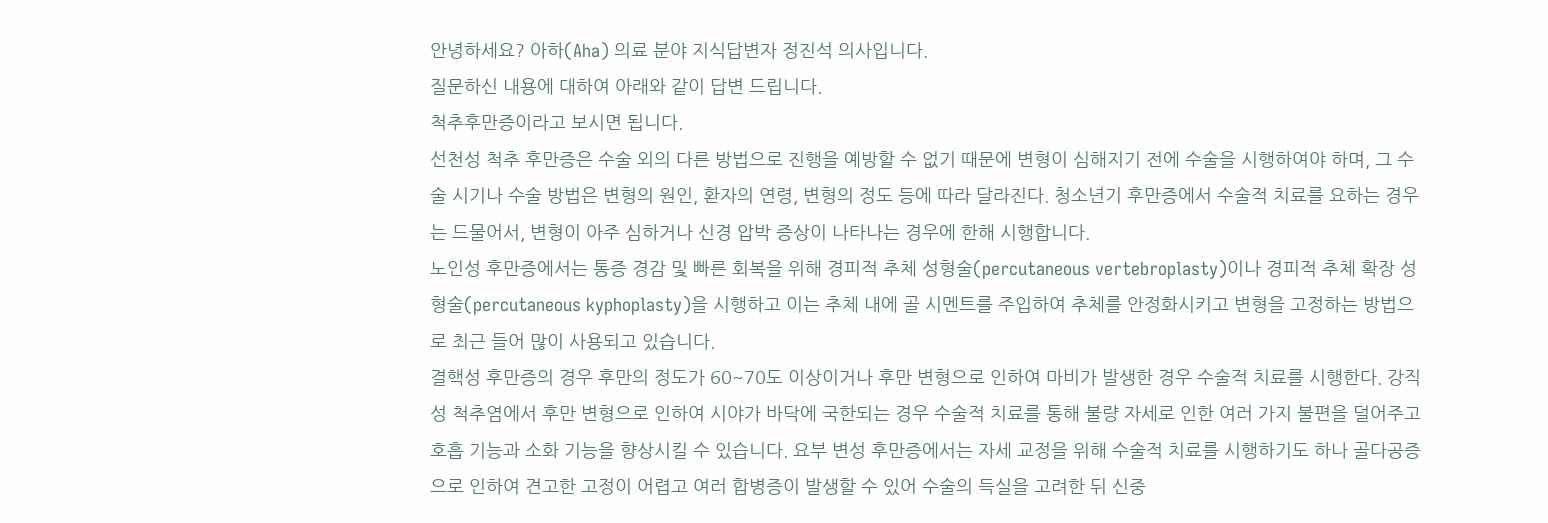안녕하세요? 아하(Aha) 의료 분야 지식답변자 정진석 의사입니다.
질문하신 내용에 대하여 아래와 같이 답변 드립니다.
척추후만증이라고 보시면 됩니다.
선천성 척추 후만증은 수술 외의 다른 방법으로 진행을 예방할 수 없기 때문에 변형이 심해지기 전에 수술을 시행하여야 하며, 그 수술 시기나 수술 방법은 변형의 원인, 환자의 연령, 변형의 정도 등에 따라 달라진다. 청소년기 후만증에서 수술적 치료를 요하는 경우는 드물어서, 변형이 아주 심하거나 신경 압박 증상이 나타나는 경우에 한해 시행합니다.
노인성 후만증에서는 통증 경감 및 빠른 회복을 위해 경피적 추체 성형술(percutaneous vertebroplasty)이나 경피적 추체 확장 성형술(percutaneous kyphoplasty)을 시행하고 이는 추체 내에 골 시멘트를 주입하여 추체를 안정화시키고 변형을 고정하는 방법으로 최근 들어 많이 사용되고 있습니다.
결핵성 후만증의 경우 후만의 정도가 60~70도 이상이거나 후만 변형으로 인하여 마비가 발생한 경우 수술적 치료를 시행한다. 강직성 척추염에서 후만 변형으로 인하여 시야가 바닥에 국한되는 경우 수술적 치료를 통해 불량 자세로 인한 여러 가지 불편을 덜어주고 호흡 기능과 소화 기능을 향상시킬 수 있습니다. 요부 변성 후만증에서는 자세 교정을 위해 수술적 치료를 시행하기도 하나 골다공증으로 인하여 견고한 고정이 어렵고 여러 합병증이 발생할 수 있어 수술의 득실을 고려한 뒤 신중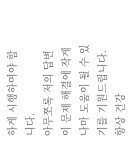하게 시행하여야 합니다.
아무쪼록 저의 답변이 문제 해결에 작게 나마 도움이 될 수 있기를 기원드립니다. 항상 건강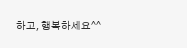하고, 행복하세요^^